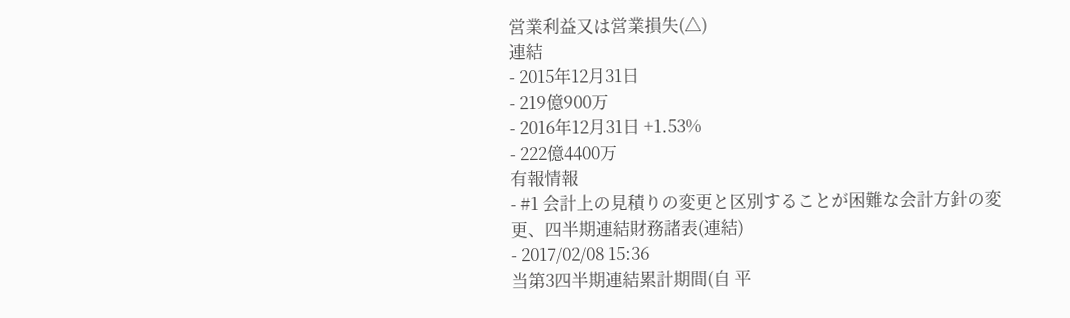営業利益又は営業損失(△)
連結
- 2015年12月31日
- 219億900万
- 2016年12月31日 +1.53%
- 222億4400万
有報情報
- #1 会計上の見積りの変更と区別することが困難な会計方針の変更、四半期連結財務諸表(連結)
- 2017/02/08 15:36
当第3四半期連結累計期間(自 平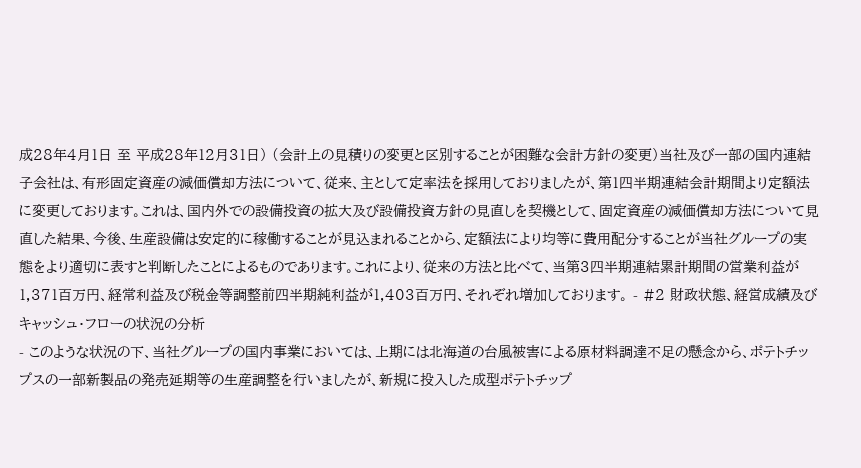成28年4月1日 至 平成28年12月31日) (会計上の見積りの変更と区別することが困難な会計方針の変更)当社及び一部の国内連結子会社は、有形固定資産の減価償却方法について、従来、主として定率法を採用しておりましたが、第1四半期連結会計期間より定額法に変更しております。これは、国内外での設備投資の拡大及び設備投資方針の見直しを契機として、固定資産の減価償却方法について見直した結果、今後、生産設備は安定的に稼働することが見込まれることから、定額法により均等に費用配分することが当社グループの実態をより適切に表すと判断したことによるものであります。これにより、従来の方法と比べて、当第3四半期連結累計期間の営業利益が1,371百万円、経常利益及び税金等調整前四半期純利益が1,403百万円、それぞれ増加しております。 - #2 財政状態、経営成績及びキャッシュ・フローの状況の分析
- このような状況の下、当社グループの国内事業においては、上期には北海道の台風被害による原材料調達不足の懸念から、ポテトチップスの一部新製品の発売延期等の生産調整を行いましたが、新規に投入した成型ポテトチップ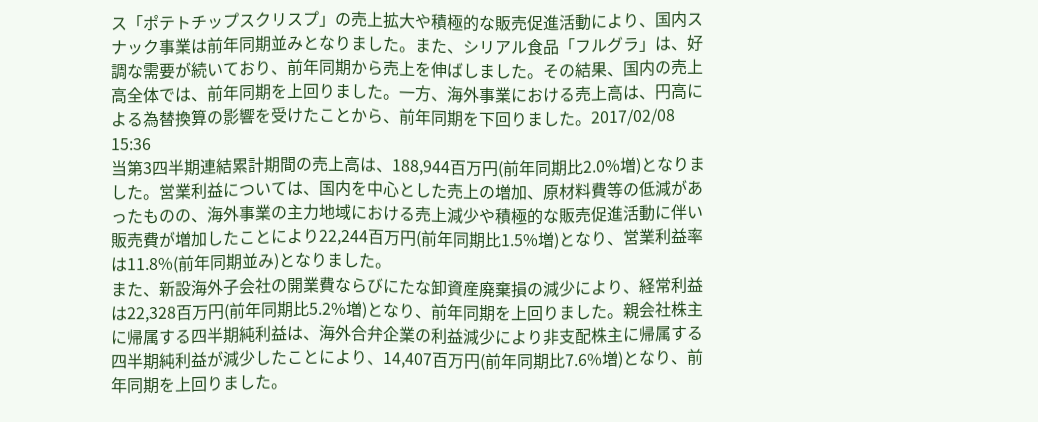ス「ポテトチップスクリスプ」の売上拡大や積極的な販売促進活動により、国内スナック事業は前年同期並みとなりました。また、シリアル食品「フルグラ」は、好調な需要が続いており、前年同期から売上を伸ばしました。その結果、国内の売上高全体では、前年同期を上回りました。一方、海外事業における売上高は、円高による為替換算の影響を受けたことから、前年同期を下回りました。2017/02/08 15:36
当第3四半期連結累計期間の売上高は、188,944百万円(前年同期比2.0%増)となりました。営業利益については、国内を中心とした売上の増加、原材料費等の低減があったものの、海外事業の主力地域における売上減少や積極的な販売促進活動に伴い販売費が増加したことにより22,244百万円(前年同期比1.5%増)となり、営業利益率は11.8%(前年同期並み)となりました。
また、新設海外子会社の開業費ならびにたな卸資産廃棄損の減少により、経常利益は22,328百万円(前年同期比5.2%増)となり、前年同期を上回りました。親会社株主に帰属する四半期純利益は、海外合弁企業の利益減少により非支配株主に帰属する四半期純利益が減少したことにより、14,407百万円(前年同期比7.6%増)となり、前年同期を上回りました。